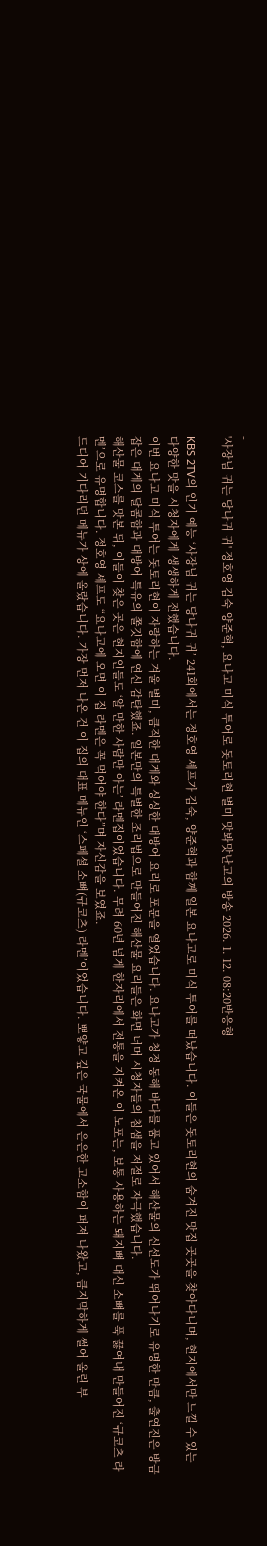-
'사장님 귀는 당나귀 귀' 정호영 김숙 양준혁, 요나고 미식 투어로 돗토리현 별미 맛봐맛난고의 방송 2026. 1. 12. 08:20반응형

KBS 2TV의 인기 예능 ‘사장님 귀는 당나귀 귀’ 241회에서는 정호영 셰프가 김숙, 양준혁과 함께 일본 요나고로 미식 투어를 떠났습니다. 이들은 돗토리현의 숨겨진 맛집 곳곳을 찾아다니며, 현지에서만 느낄 수 있는 다양한 맛을 시청자에게 생생하게 전했습니다.
이번 요나고 미식 투어는 돗토리현이 자랑하는 겨울 별미, 큼직한 대게와 싱싱한 대방어 요리로 포문을 열었습니다. 요나고가 청정 동해 바다를 품고 있어서 해산물의 신선도가 뛰어나기로 유명한 만큼, 출연진은 방금 잡은 대게의 달콤함과 대방어 특유의 쫄깃함에 연신 감탄했죠. 일본만의 특별한 조리법으로 만들어진 해산물 요리들은 화면 너머 시청자들의 침샘을 저절로 자극했습니다.
해산물 코스를 맛본 뒤, 이들이 찾은 곳은 현지인들도 ‘알 만한 사람만 아는’ 라멘집이었습니다. 무려 60년 넘게 한자리에서 전통을 지켜온 이 노포는, 보통 사용하는 돼지뼈 대신 소뼈를 푹 끓여내 만들어진 ‘규코츠 라멘’으로 유명합니다. 정호영 셰프도 “요나고에 오면 이 집 라멘은 꼭 먹어야 한다”며 자신감을 보였죠.
드디어 기다리던 메뉴가 상에 올랐습니다. 가장 먼저 나온 건 이 집의 대표 메뉴인 ‘스페셜 소뼈(규코츠) 라멘’이었습니다. 뽀얗고 깊은 국물에서 은은한 고소함이 퍼져 나왔고, 큼지막하게 썰어 올린 부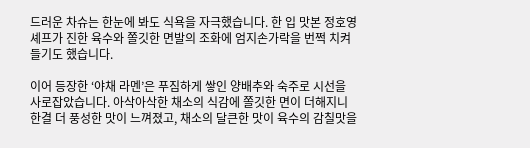드러운 차슈는 한눈에 봐도 식욕을 자극했습니다. 한 입 맛본 정호영 셰프가 진한 육수와 쫄깃한 면발의 조화에 엄지손가락을 번쩍 치켜들기도 했습니다.

이어 등장한 ‘야채 라멘’은 푸짐하게 쌓인 양배추와 숙주로 시선을 사로잡았습니다. 아삭아삭한 채소의 식감에 쫄깃한 면이 더해지니 한결 더 풍성한 맛이 느껴졌고, 채소의 달큰한 맛이 육수의 감칠맛을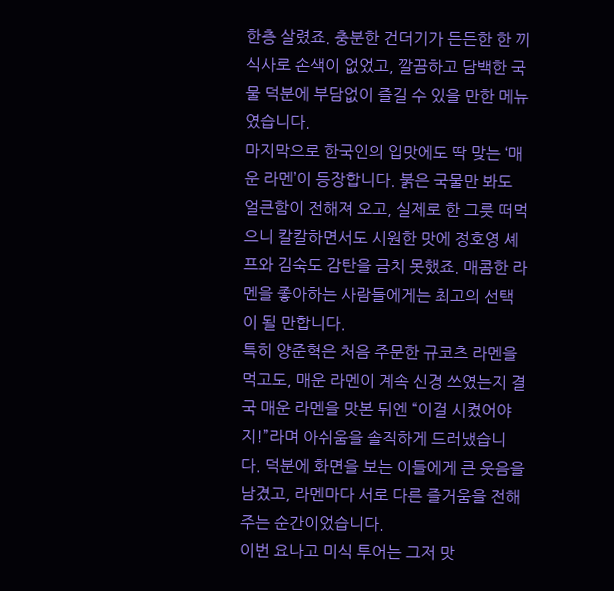한층 살렸죠. 충분한 건더기가 든든한 한 끼 식사로 손색이 없었고, 깔끔하고 담백한 국물 덕분에 부담없이 즐길 수 있을 만한 메뉴였습니다.
마지막으로 한국인의 입맛에도 딱 맞는 ‘매운 라멘’이 등장합니다. 붉은 국물만 봐도 얼큰함이 전해져 오고, 실제로 한 그릇 떠먹으니 칼칼하면서도 시원한 맛에 정호영 셰프와 김숙도 감탄을 금치 못했죠. 매콤한 라멘을 좋아하는 사람들에게는 최고의 선택이 될 만합니다.
특히 양준혁은 처음 주문한 규코츠 라멘을 먹고도, 매운 라멘이 계속 신경 쓰였는지 결국 매운 라멘을 맛본 뒤엔 “이걸 시켰어야지!”라며 아쉬움을 솔직하게 드러냈습니다. 덕분에 화면을 보는 이들에게 큰 웃음을 남겼고, 라멘마다 서로 다른 즐거움을 전해주는 순간이었습니다.
이번 요나고 미식 투어는 그저 맛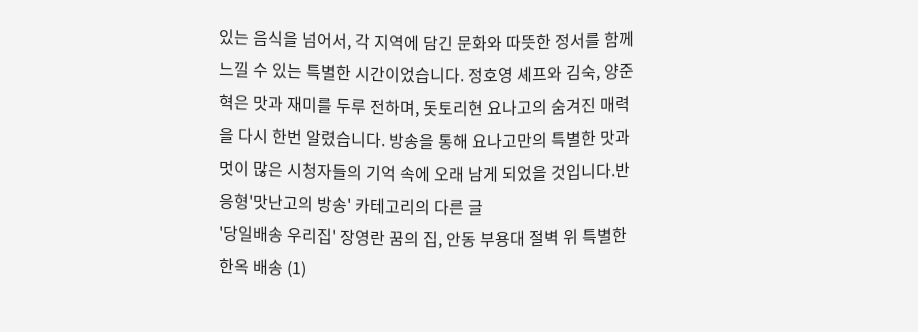있는 음식을 넘어서, 각 지역에 담긴 문화와 따뜻한 정서를 함께 느낄 수 있는 특별한 시간이었습니다. 정호영 셰프와 김숙, 양준혁은 맛과 재미를 두루 전하며, 돗토리현 요나고의 숨겨진 매력을 다시 한번 알렸습니다. 방송을 통해 요나고만의 특별한 맛과 멋이 많은 시청자들의 기억 속에 오래 남게 되었을 것입니다.반응형'맛난고의 방송' 카테고리의 다른 글
'당일배송 우리집' 장영란 꿈의 집, 안동 부용대 절벽 위 특별한 한옥 배송 (1)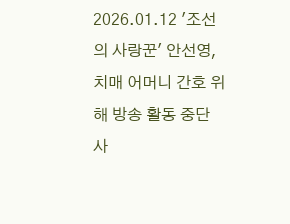2026.01.12 '조선의 사랑꾼' 안선영, 치매 어머니 간호 위해 방송 활동 중단 사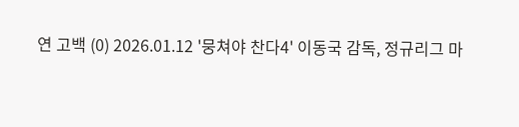연 고백 (0) 2026.01.12 '뭉쳐야 찬다4' 이동국 감독, 정규리그 마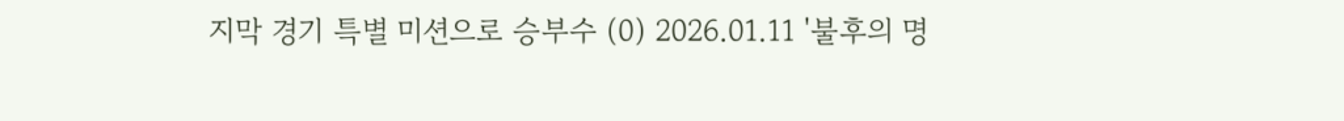지막 경기 특별 미션으로 승부수 (0) 2026.01.11 '불후의 명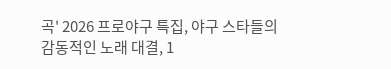곡' 2026 프로야구 특집, 야구 스타들의 감동적인 노래 대결, 1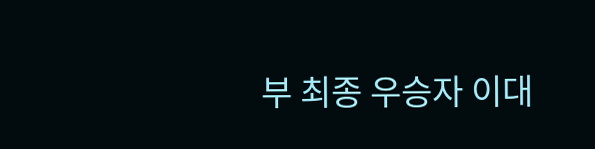부 최종 우승자 이대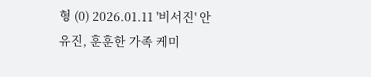형 (0) 2026.01.11 '비서진' 안유진, 훈훈한 가족 케미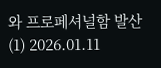와 프로페셔널함 발산 (1) 2026.01.11